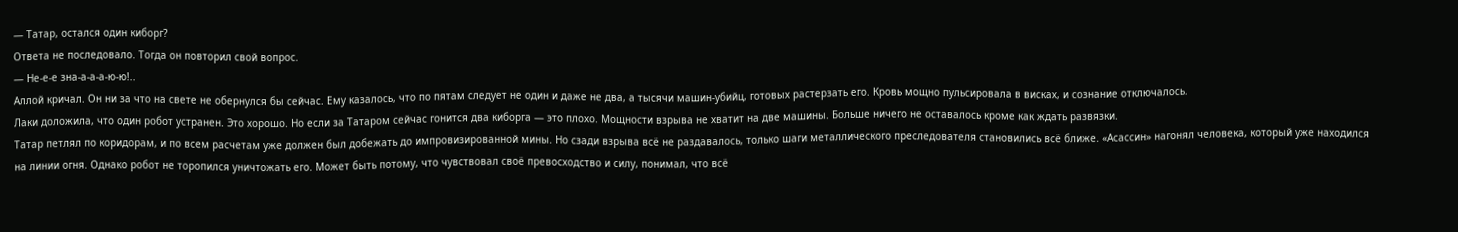— Татар, остался один киборг?
Ответа не последовало. Тогда он повторил свой вопрос.
— Не-е-е зна-а-а-а-ю-ю!..
Аллой кричал. Он ни за что на свете не обернулся бы сейчас. Ему казалось, что по пятам следует не один и даже не два, а тысячи машин-убийц, готовых растерзать его. Кровь мощно пульсировала в висках, и сознание отключалось.
Лаки доложила, что один робот устранен. Это хорошо. Но если за Татаром сейчас гонится два киборга — это плохо. Мощности взрыва не хватит на две машины. Больше ничего не оставалось кроме как ждать развязки.
Татар петлял по коридорам, и по всем расчетам уже должен был добежать до импровизированной мины. Но сзади взрыва всё не раздавалось, только шаги металлического преследователя становились всё ближе. «Асассин» нагонял человека, который уже находился на линии огня. Однако робот не торопился уничтожать его. Может быть потому, что чувствовал своё превосходство и силу, понимал, что всё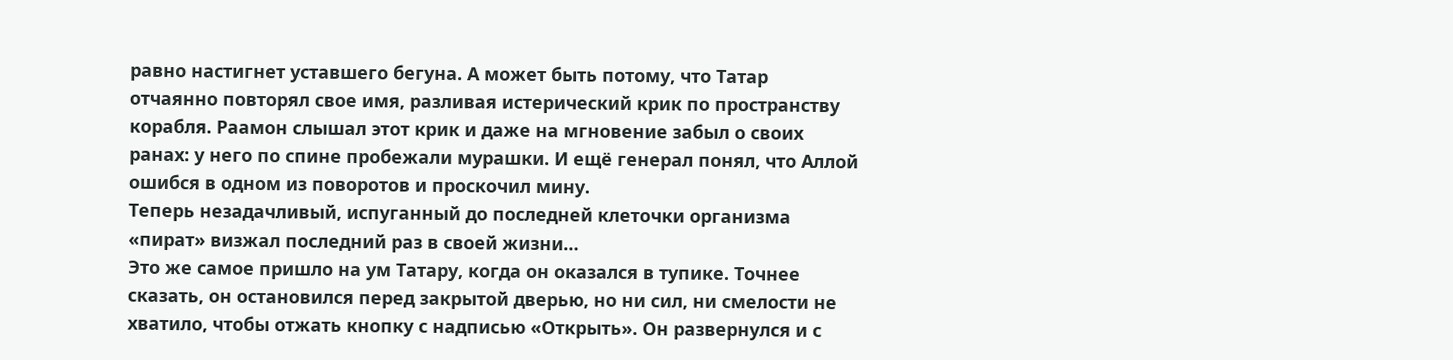равно настигнет уставшего бегуна. А может быть потому, что Татар отчаянно повторял свое имя, разливая истерический крик по пространству корабля. Раамон слышал этот крик и даже на мгновение забыл о своих ранах: у него по спине пробежали мурашки. И ещё генерал понял, что Аллой ошибся в одном из поворотов и проскочил мину.
Теперь незадачливый, испуганный до последней клеточки организма «пират» визжал последний раз в своей жизни…
Это же самое пришло на ум Татару, когда он оказался в тупике. Точнее сказать, он остановился перед закрытой дверью, но ни сил, ни смелости не хватило, чтобы отжать кнопку с надписью «Открыть». Он развернулся и с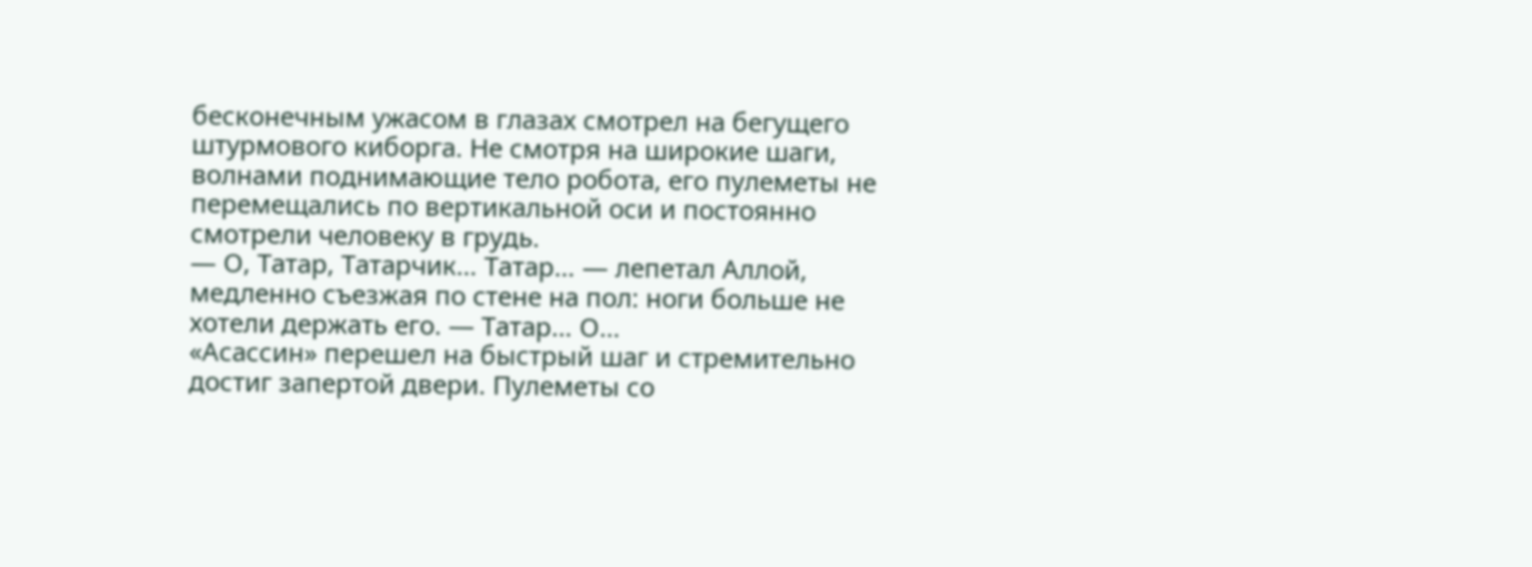бесконечным ужасом в глазах смотрел на бегущего штурмового киборга. Не смотря на широкие шаги, волнами поднимающие тело робота, его пулеметы не перемещались по вертикальной оси и постоянно смотрели человеку в грудь.
— О, Татар, Татарчик… Татар… — лепетал Аллой, медленно съезжая по стене на пол: ноги больше не хотели держать его. — Татар… О…
«Асассин» перешел на быстрый шаг и стремительно достиг запертой двери. Пулеметы со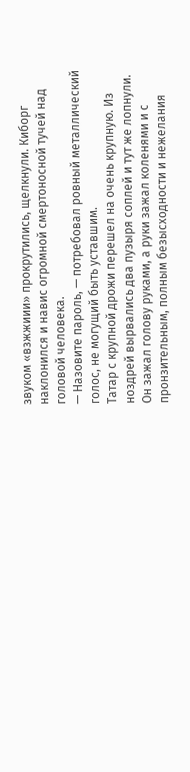звуком «взжжиии» прокрутились, щелкнули. Киборг наклонился и навис огромной смертоносной тучей над головой человека.
— Назовите пароль, — потребовал ровный металлический голос, не могущий быть уставшим.
Татар с крупной дрожи перешел на очень крупную. Из ноздрей вырвались два пузыря соплей и тут же лопнули. Он зажал голову руками, а руки зажал коленями и с пронзительным, полным безысходности и нежелания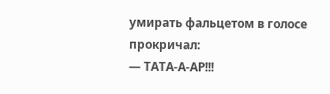умирать фальцетом в голосе прокричал:
— ТАТА-А-АР!!!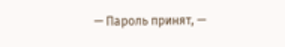— Пароль принят, —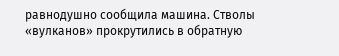равнодушно сообщила машина. Стволы «вулканов» прокрутились в обратную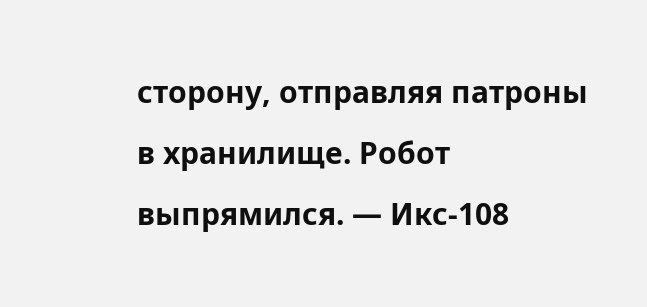сторону, отправляя патроны в хранилище. Робот выпрямился. — Икс-108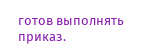готов выполнять приказ.